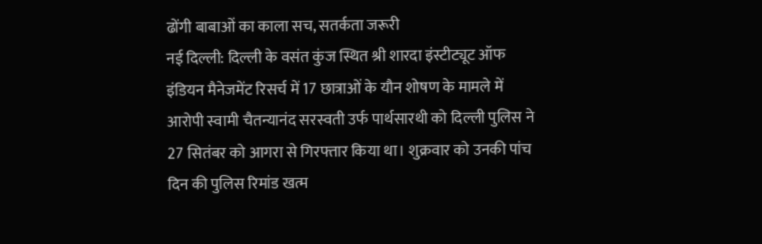ढोंगी बाबाओं का काला सच, सतर्कता जरूरी
नई दिल्ली: दिल्ली के वसंत कुंज स्थित श्री शारदा इंस्टीट्यूट ऑफ इंडियन मैनेजमेंट रिसर्च में 17 छात्राओं के यौन शोषण के मामले में आरोपी स्वामी चैतन्यानंद सरस्वती उर्फ पार्थसारथी को दिल्ली पुलिस ने 27 सितंबर को आगरा से गिरफ्तार किया था। शुक्रवार को उनकी पांच दिन की पुलिस रिमांड खत्म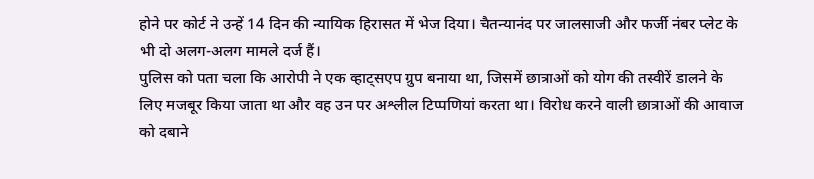होने पर कोर्ट ने उन्हें 14 दिन की न्यायिक हिरासत में भेज दिया। चैतन्यानंद पर जालसाजी और फर्जी नंबर प्लेट के भी दो अलग-अलग मामले दर्ज हैं।
पुलिस को पता चला कि आरोपी ने एक व्हाट्सएप ग्रुप बनाया था, जिसमें छात्राओं को योग की तस्वीरें डालने के लिए मजबूर किया जाता था और वह उन पर अश्लील टिप्पणियां करता था। विरोध करने वाली छात्राओं की आवाज को दबाने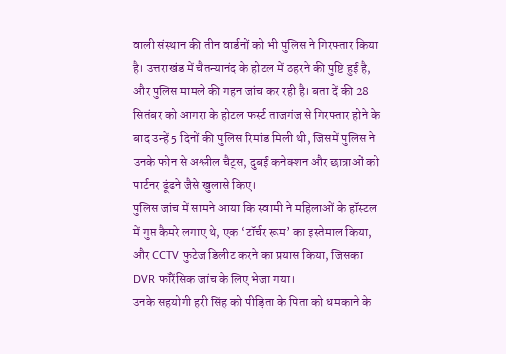वाली संस्थान की तीन वार्डनों को भी पुलिस ने गिरफ्तार किया है। उत्तराखंड में चैतन्यानंद के होटल में ठहरने की पुष्टि हुई है, और पुलिस मामले की गहन जांच कर रही है। बता दें की 28 सितंबर को आगरा के होटल फर्स्ट ताजगंज से गिरफ्तार होने के बाद उन्हें 5 दिनों की पुलिस रिमांड मिली थी, जिसमें पुलिस ने उनके फोन से अश्लील चैट्स, दुबई कनेक्शन और छात्राओं को पार्टनर ढूंढने जैसे खुलासे किए।
पुलिस जांच में सामने आया कि स्वामी ने महिलाओं के हॉस्टल में गुप्त कैमरे लगाए थे, एक ‘टॉर्चर रूम’ का इस्तेमाल किया, और CCTV फुटेज डिलीट करने का प्रयास किया, जिसका DVR फॉरेंसिक जांच के लिए भेजा गया।
उनके सहयोगी हरी सिंह को पीड़िता के पिता को धमकाने के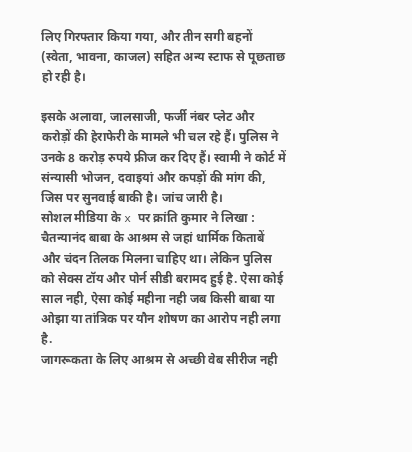लिए गिरफ्तार किया गया, और तीन सगी बहनों (स्वेता, भावना, काजल) सहित अन्य स्टाफ से पूछताछ हो रही है।

इसके अलावा, जालसाजी, फर्जी नंबर प्लेट और करोड़ों की हेराफेरी के मामले भी चल रहे हैं। पुलिस ने उनके 8 करोड़ रुपये फ्रीज कर दिए हैं। स्वामी ने कोर्ट में संन्यासी भोजन, दवाइयां और कपड़ों की मांग की, जिस पर सुनवाई बाकी है। जांच जारी है।
सोशल मीडिया के x पर क्रांति कुमार ने लिखा :
चैतन्यानंद बाबा के आश्रम से जहां धार्मिक किताबें और चंदन तिलक मिलना चाहिए था। लेकिन पुलिस को सेक्स टॉय और पोर्न सीडी बरामद हुई है. ऐसा कोई साल नही, ऐसा कोई महीना नही जब किसी बाबा या ओझा या तांत्रिक पर यौन शोषण का आरोप नही लगा है.
जागरूकता के लिए आश्रम से अच्छी वेब सीरीज नही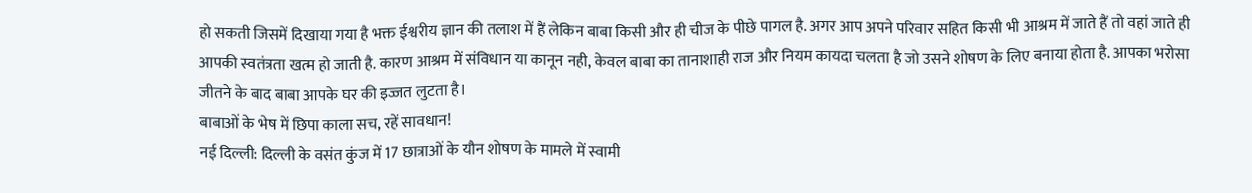हो सकती जिसमें दिखाया गया है भक्त ईश्वरीय ज्ञान की तलाश में हैं लेकिन बाबा किसी और ही चीज के पीछे पागल है. अगर आप अपने परिवार सहित किसी भी आश्रम में जाते हैं तो वहां जाते ही आपकी स्वतंत्रता खत्म हो जाती है. कारण आश्रम में संविधान या कानून नही, केवल बाबा का तानाशाही राज और नियम कायदा चलता है जो उसने शोषण के लिए बनाया होता है. आपका भरोसा जीतने के बाद बाबा आपके घर की इज्जत लुटता है।
बाबाओं के भेष में छिपा काला सच, रहें सावधान!
नई दिल्ली: दिल्ली के वसंत कुंज में 17 छात्राओं के यौन शोषण के मामले में स्वामी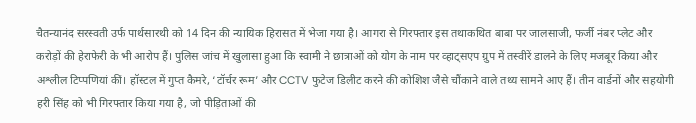चैतन्यानंद सरस्वती उर्फ पार्थसारथी को 14 दिन की न्यायिक हिरासत में भेजा गया है। आगरा से गिरफ्तार इस तथाकथित बाबा पर जालसाजी, फर्जी नंबर प्लेट और करोड़ों की हेराफेरी के भी आरोप हैं। पुलिस जांच में खुलासा हुआ कि स्वामी ने छात्राओं को योग के नाम पर व्हाट्सएप ग्रुप में तस्वीरें डालने के लिए मजबूर किया और अश्लील टिप्पणियां कीं। हॉस्टल में गुप्त कैमरे, ‘टॉर्चर रूम’ और CCTV फुटेज डिलीट करने की कोशिश जैसे चौंकाने वाले तथ्य सामने आए हैं। तीन वार्डनों और सहयोगी हरी सिंह को भी गिरफ्तार किया गया है, जो पीड़िताओं की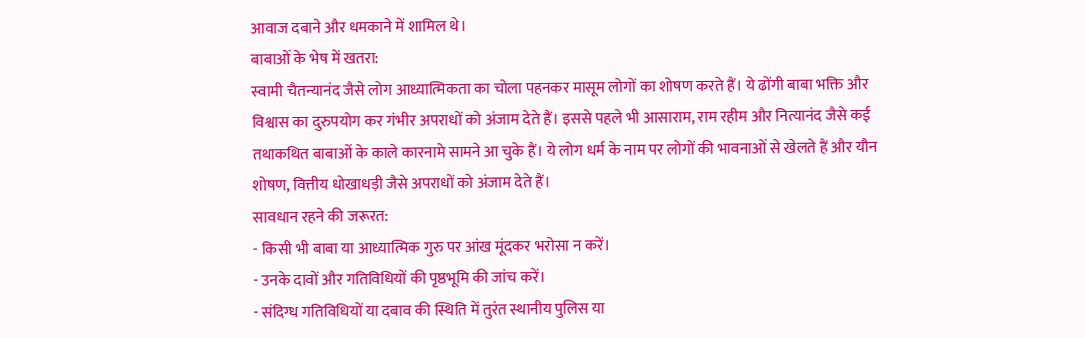आवाज दबाने और धमकाने में शामिल थे।
बाबाओं के भेष में खतरा:
स्वामी चैतन्यानंद जैसे लोग आध्यात्मिकता का चोला पहनकर मासूम लोगों का शोषण करते हैं। ये ढोंगी बाबा भक्ति और विश्वास का दुरुपयोग कर गंभीर अपराधों को अंजाम देते हैं। इससे पहले भी आसाराम, राम रहीम और नित्यानंद जैसे कई तथाकथित बाबाओं के काले कारनामे सामने आ चुके हैं। ये लोग धर्म के नाम पर लोगों की भावनाओं से खेलते हैं और यौन शोषण, वित्तीय धोखाधड़ी जैसे अपराधों को अंजाम देते हैं।
सावधान रहने की जरूरत:
- किसी भी बाबा या आध्यात्मिक गुरु पर आंख मूंदकर भरोसा न करें।
- उनके दावों और गतिविधियों की पृष्ठभूमि की जांच करें।
- संदिग्ध गतिविधियों या दबाव की स्थिति में तुरंत स्थानीय पुलिस या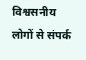विश्वसनीय लोगों से संपर्क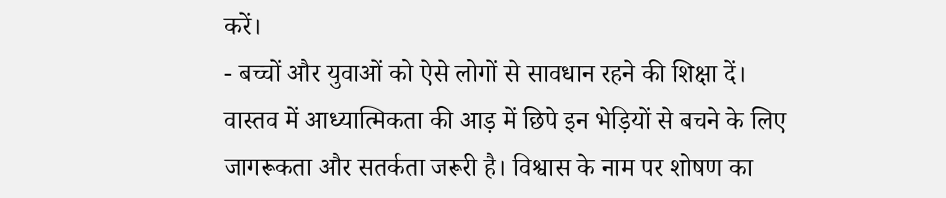करें।
- बच्चों और युवाओं को ऐसे लोगों से सावधान रहने की शिक्षा दें।
वास्तव में आध्यात्मिकता की आड़ में छिपे इन भेड़ियों से बचने के लिए जागरूकता और सतर्कता जरूरी है। विश्वास के नाम पर शोषण का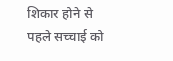शिकार होने से पहले सच्चाई को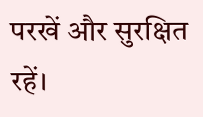परखें और सुरक्षित रहें।